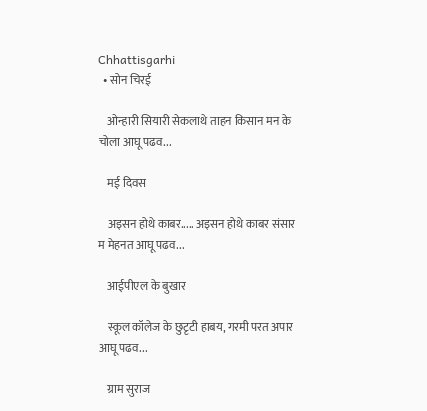Chhattisgarhi
  • सोन चिरई

    ओन्हारी सियारी सेकलाथे ताहन किसान मन के चोला आघू पढव...

    मई दिवस

    अइसन होथे काबर..... अइसन होथे काबर संसार म मेहनत आघू पढव...

    आईपीएल के बुखार

    स्कूल कॉलेज के छुटृटी हाबय, गरमी परत अपार आघू पढव...

    ग्राम सुराज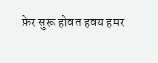फ़ेर सुरू होवत हवय हमर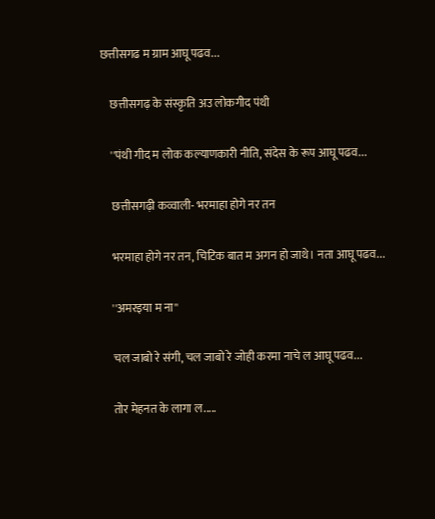छत्तीसगढ म ग्राम आघू पढव...

    छत्तीसगढ़ के संस्कृति अउ लोकगीद पंथी

    ''पंथी गीद म लोक कल्याणकारी नीति, संदेस के रूप आघू पढव...

    छत्तीसगढ़ी कव्वाली- भरमाहा होगे नर तन

    भरमाहा होगे नर तन, चिटिक बात म अगन हो जाथे। नता आघू पढव...

    ''अमरइया म ना''

    चल जाबो रे संगी, चल जाबो रे जोही करमा नाचे ल आघू पढव...

    तोर मेहनत के लागा ल.....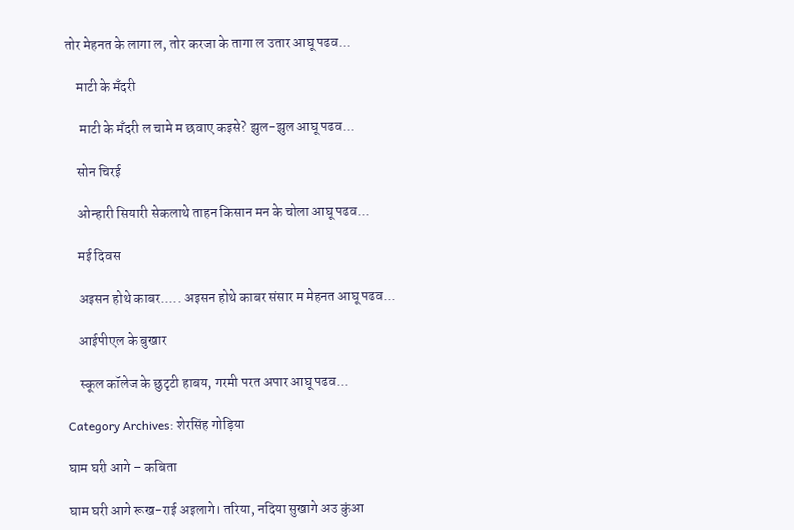तोर मेहनत के लागा ल, तोर करजा के तागा ल उतार आघू पढव...

    माटी के मँदरी

     माटी के मँदरी ल चामे म छवाए कइसे? झुल-झुल आघू पढव...

    सोन चिरई

    ओन्हारी सियारी सेकलाथे ताहन किसान मन के चोला आघू पढव...

    मई दिवस

    अइसन होथे काबर..... अइसन होथे काबर संसार म मेहनत आघू पढव...

    आईपीएल के बुखार

    स्कूल कॉलेज के छुटृटी हाबय, गरमी परत अपार आघू पढव...

Category Archives: शेरसिंह गोड़िया

घाम घरी आगे – कबिता

घाम घरी आगे रूख-राई अइलागे। तरिया, नदिया सुखागे अउ कुंआ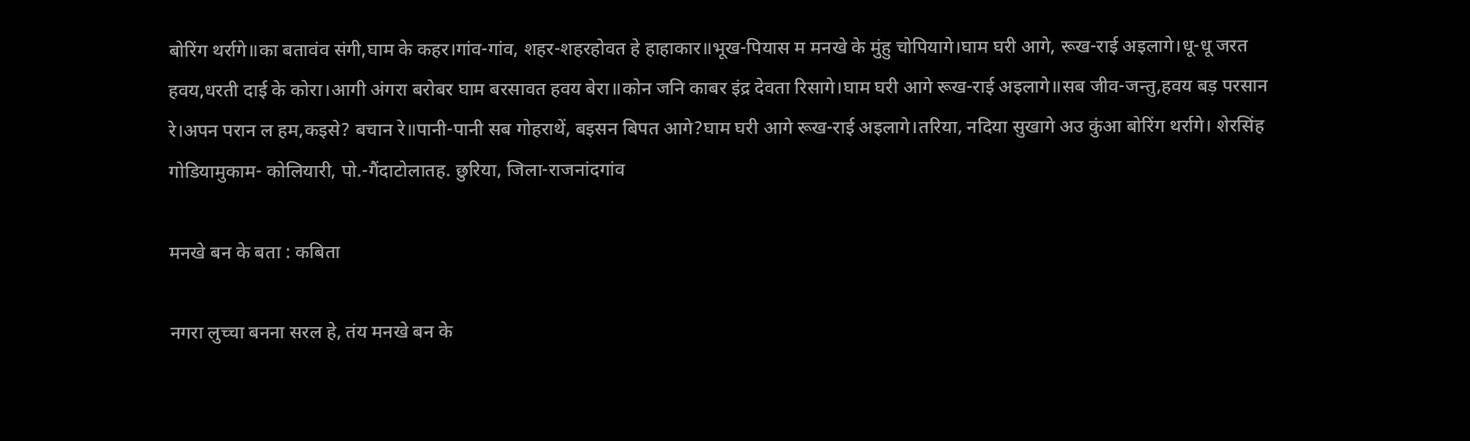बोरिंग थर्रागे॥का बतावंव संगी,घाम के कहर।गांव-गांव, शहर-शहरहोवत हे हाहाकार॥भूख-पियास म मनखे के मुंहु चोपियागे।घाम घरी आगे, रूख-राई अइलागे।धू-धू जरत हवय,धरती दाई के कोरा।आगी अंगरा बरोबर घाम बरसावत हवय बेरा॥कोन जनि काबर इंद्र देवता रिसागे।घाम घरी आगे रूख-राई अइलागे॥सब जीव-जन्तु,हवय बड़ परसान रे।अपन परान ल हम,कइसे? बचान रे॥पानी-पानी सब गोहराथें, बइसन बिपत आगे?घाम घरी आगे रूख-राई अइलागे।तरिया, नदिया सुखागे अउ कुंआ बोरिंग थर्रागे। शेरसिंह गोडियामुकाम- कोलियारी, पो.-गैंदाटोलातह. छुरिया, जिला-राजनांदगांव

मनखे बन के बता : कबिता

नगरा लुच्चा बनना सरल हे, तंय मनखे बन के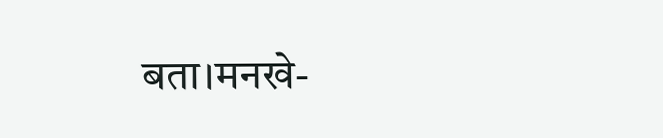बता।मनखे-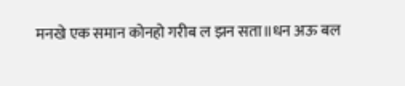मनखे एक समान कोनहो गरीब ल झन सता॥धन अऊ बल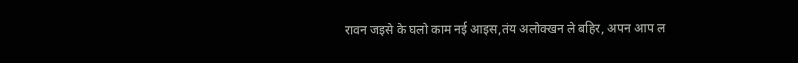रावन जइसे के घलो काम नई आइस,तंय अलोक्खन ले बहिर, अपन आप ल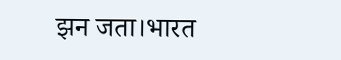झन जता।भारत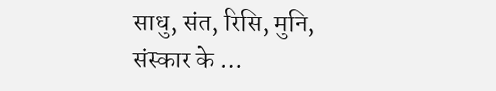साधु, संत, रिसि, मुनि, संस्कार के …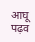आघू पढ़व